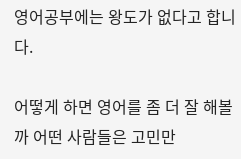영어공부에는 왕도가 없다고 합니다.

어떻게 하면 영어를 좀 더 잘 해볼까 어떤 사람들은 고민만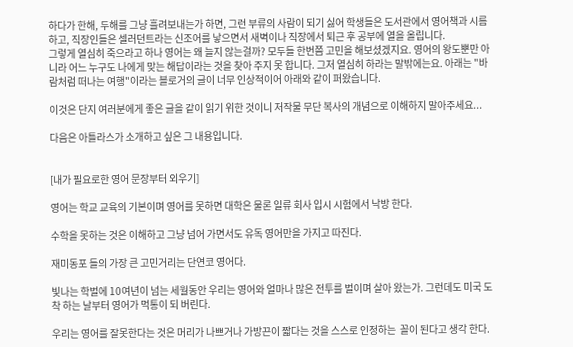하다가 한해, 두해를 그냥 흘려보내는가 하면, 그런 부류의 사람이 되기 싫어 학생들은 도서관에서 영어책과 시름하고, 직장인들은 셀러던트라는 신조어를 낳으면서 새벽이나 직장에서 퇴근 후 공부에 열을 올립니다.
그렇게 열심히 죽으라고 하나 영어는 왜 늘지 않는걸까? 모두들 한번쯤 고민을 해보셨겠지요. 영어의 왕도뿐만 아니라 어느 누구도 나에게 맞는 해답이라는 것을 찾아 주지 못 합니다. 그저 열심히 하라는 말밖에는요. 아래는 "바람처럼 떠나는 여행"이라는 블로거의 글이 너무 인상적이어 아래와 같이 퍼왔습니다.

이것은 단지 여러분에게 좋은 글을 같이 읽기 위한 것이니 저작물 무단 복사의 개념으로 이해하지 말아주세요...

다음은 아틀라스가 소개하고 싶은 그 내용입니다.


[내가 필요로한 영어 문장부터 외우기]

영어는 학교 교육의 기본이며 영어를 못하면 대학은 물론 일류 회사 입시 시험에서 낙방 한다.

수학을 못하는 것은 이해하고 그냥 넘어 가면서도 유독 영어만을 가지고 따진다.

재미동포 들의 가장 큰 고민거리는 단연코 영어다.

빛나는 학벌에 10여년이 넘는 세월동안 우리는 영어와 얼마나 많은 전투를 벌이며 살아 왔는가. 그런데도 미국 도착 하는 날부터 영어가 먹통이 되 버린다.

우리는 영어를 잘못한다는 것은 머리가 나쁘거나 가방끈이 짧다는 것을 스스로 인정하는  꼴이 된다고 생각 한다.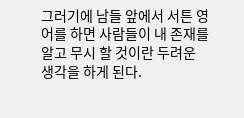그러기에 남들 앞에서 서튼 영어를 하면 사람들이 내 존재를 알고 무시 할 것이란 두려운 생각을 하게 된다.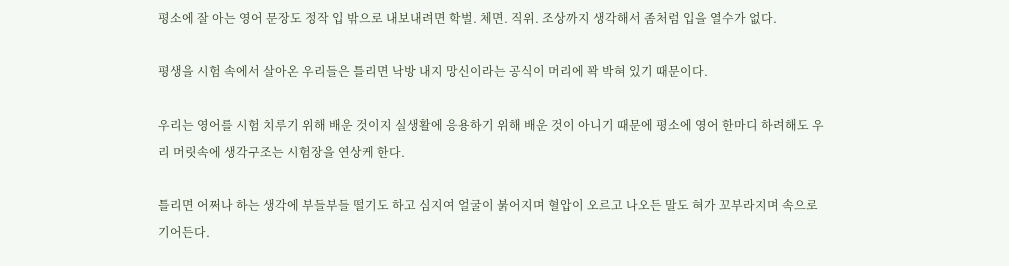평소에 잘 아는 영어 문장도 정작 입 밖으로 내보내려면 학벌. 체면. 직위. 조상까지 생각해서 좀처럼 입을 열수가 없다.

평생을 시험 속에서 살아온 우리들은 틀리면 낙방 내지 망신이라는 공식이 머리에 꽉 박혀 있기 때문이다.

우리는 영어를 시험 치루기 위해 배운 것이지 실생활에 응용하기 위해 배운 것이 아니기 때문에 평소에 영어 한마디 하려해도 우리 머릿속에 생각구조는 시험장을 연상케 한다.

틀리면 어쩌나 하는 생각에 부들부들 떨기도 하고 심지여 얼굴이 붉어지며 혈압이 오르고 나오든 말도 혀가 꼬부라지며 속으로 기어든다.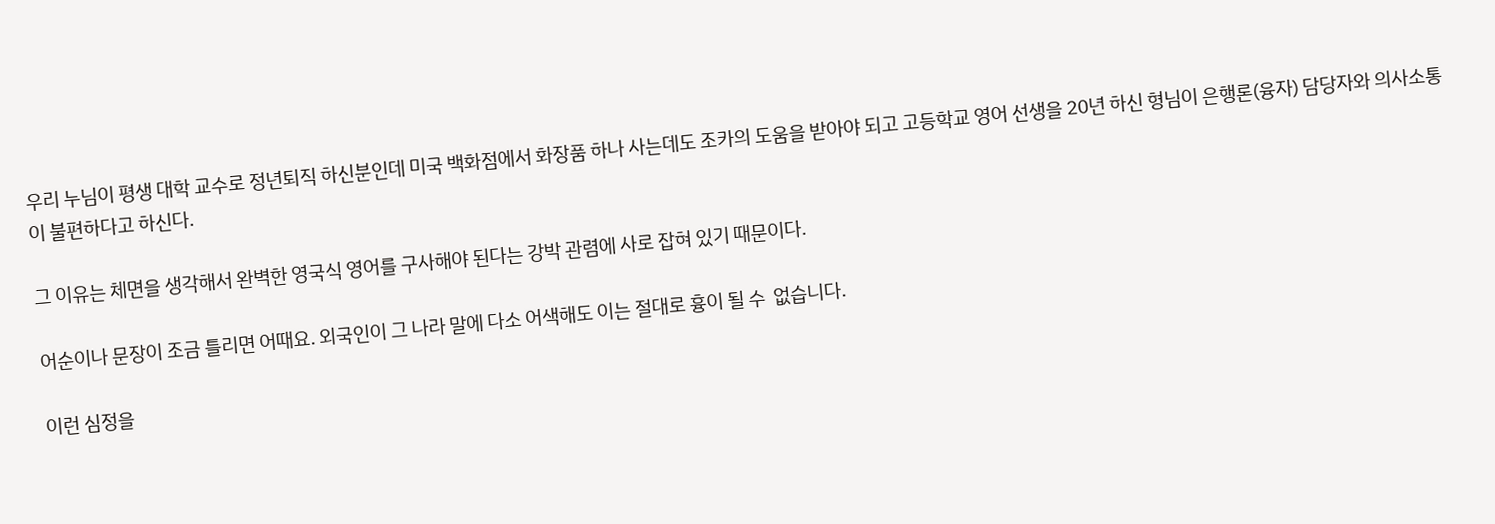우리 누님이 평생 대학 교수로 정년퇴직 하신분인데 미국 백화점에서 화장품 하나 사는데도 조카의 도움을 받아야 되고 고등학교 영어 선생을 20년 하신 형님이 은행론(융자) 담당자와 의사소통이 불편하다고 하신다.

그 이유는 체면을 생각해서 완벽한 영국식 영어를 구사해야 된다는 강박 관렴에 사로 잡혀 있기 때문이다.

어순이나 문장이 조금 틀리면 어때요. 외국인이 그 나라 말에 다소 어색해도 이는 절대로 흉이 될 수  없습니다.

이런 심정을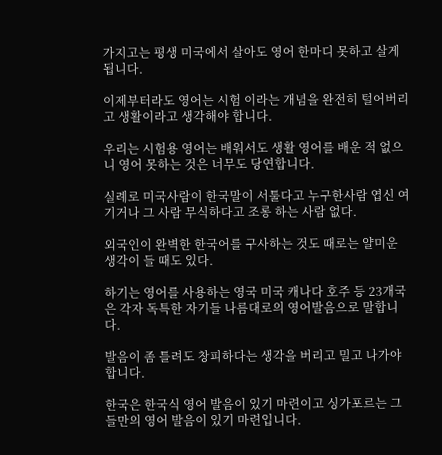가지고는 평생 미국에서 살아도 영어 한마디 못하고 살게 됩니다.

이제부터라도 영어는 시험 이라는 개념을 완전히 털어버리고 생활이라고 생각해야 합니다.

우리는 시험용 영어는 배워서도 생활 영어를 배운 적 없으니 영어 못하는 것은 너무도 당연합니다.

실례로 미국사람이 한국말이 서툴다고 누구한사람 엽신 여기거나 그 사람 무식하다고 조롱 하는 사람 없다.

외국인이 완벽한 한국어를 구사하는 것도 때로는 얄미운 생각이 들 때도 있다.

하기는 영어를 사용하는 영국 미국 캐나다 호주 등 23개국은 각자 독특한 자기들 나름대로의 영어발음으로 말합니다.

발음이 좀 틀려도 창피하다는 생각을 버리고 밀고 나가야 합니다.

한국은 한국식 영어 발음이 있기 마련이고 싱가포르는 그들만의 영어 발음이 있기 마련입니다.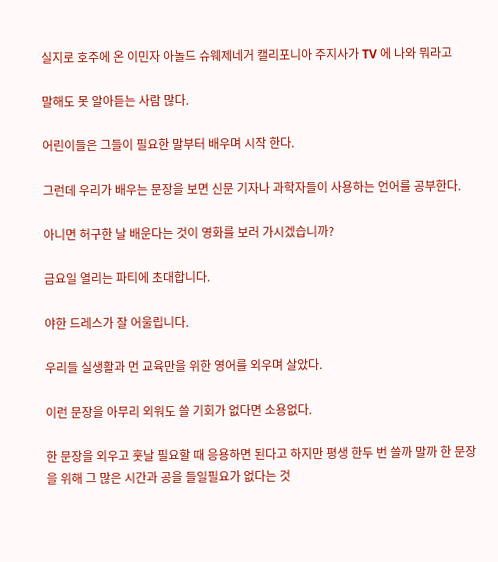실지로 호주에 온 이민자 아놀드 슈웨제네거 캘리포니아 주지사가 TV 에 나와 뭐라고

말해도 못 알아듣는 사람 많다.

어린이들은 그들이 필요한 말부터 배우며 시작 한다.

그런데 우리가 배우는 문장을 보면 신문 기자나 과학자들이 사용하는 언어를 공부한다.

아니면 허구한 날 배운다는 것이 영화를 보러 가시겠습니까?

금요일 열리는 파티에 초대합니다.

야한 드레스가 잘 어울립니다.

우리들 실생활과 먼 교육만을 위한 영어를 외우며 살았다.

이런 문장을 아무리 외워도 쓸 기회가 없다면 소용없다.

한 문장을 외우고 훗날 필요할 때 응용하면 된다고 하지만 평생 한두 번 쓸까 말까 한 문장을 위해 그 많은 시간과 공을 들일필요가 없다는 것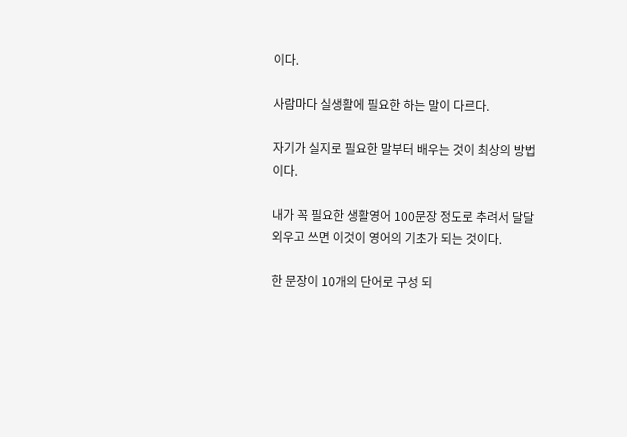이다.

사람마다 실생활에 필요한 하는 말이 다르다.

자기가 실지로 필요한 말부터 배우는 것이 최상의 방법이다.

내가 꼭 필요한 생활영어 100문장 정도로 추려서 달달 외우고 쓰면 이것이 영어의 기초가 되는 것이다.

한 문장이 10개의 단어로 구성 되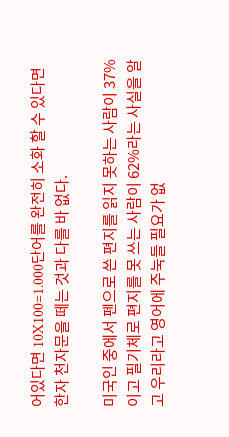어있다면 10X100=1.000단어를 완전히 소화 할 수 있다면 한자 천자문을 떼는 것과 다를 바 없다.

미국인 중에서 펜으로 쓴 편지를 읽지 못하는 사람이 37%이고 필기체로 편지를 못 쓰는 사람이 62%라는 사실을 알고 우리라고 영어에 주눅들 필요가 없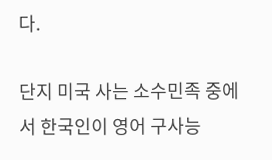다.

단지 미국 사는 소수민족 중에서 한국인이 영어 구사능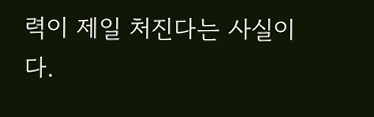력이 제일 처진다는 사실이다.